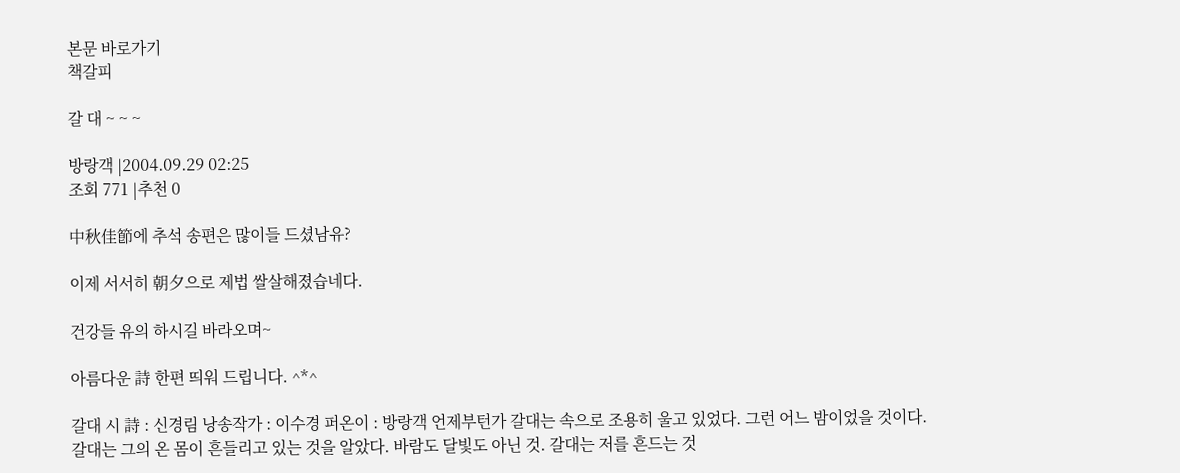본문 바로가기
책갈피

갈 대 ~ ~ ~

방랑객 |2004.09.29 02:25
조회 771 |추천 0

中秋佳節에 추석 송편은 많이들 드셨남유?

이제 서서히 朝夕으로 제법 쌀살해졌습네다.

건강들 유의 하시길 바라오며~

아름다운 詩 한편 띄워 드립니다. ^*^

갈대 시 詩 : 신경림 낭송작가 : 이수경 퍼온이 : 방랑객 언제부턴가 갈대는 속으로 조용히 울고 있었다. 그런 어느 밤이었을 것이다. 갈대는 그의 온 몸이 흔들리고 있는 것을 알았다. 바람도 달빛도 아닌 것. 갈대는 저를 흔드는 것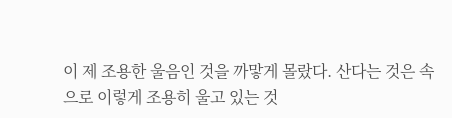이 제 조용한 울음인 것을 까맣게 몰랐다. 산다는 것은 속으로 이렇게 조용히 울고 있는 것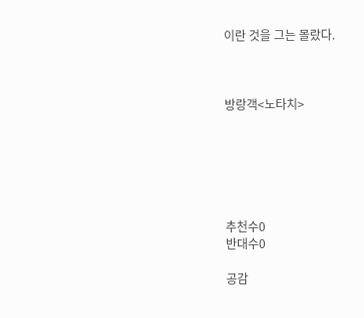이란 것을 그는 몰랐다.



방랑객<노타치>






추천수0
반대수0

공감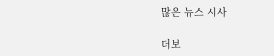많은 뉴스 시사

더보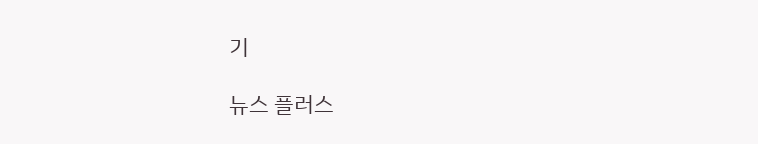기

뉴스 플러스